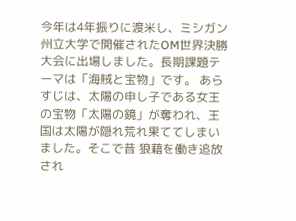今年は4年振りに渡米し、ミシガン州立大学で開催されたOM世界決勝大会に出場しました。長期課題テーマは「海賊と宝物」です。 あらすじは、太陽の申し子である女王の宝物「太陽の鏡」が奪われ、王国は太陽が隠れ荒れ果ててしまいました。そこで昔 狼藉を働き追放され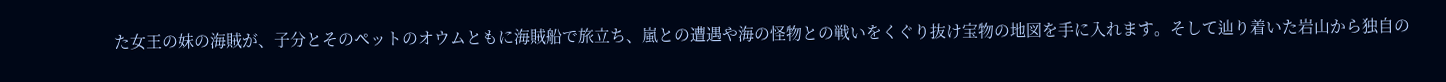た女王の妹の海賊が、子分とそのペットのオウムともに海賊船で旅立ち、嵐との遭遇や海の怪物との戦いをくぐり抜け宝物の地図を手に入れます。そして辿り着いた岩山から独自の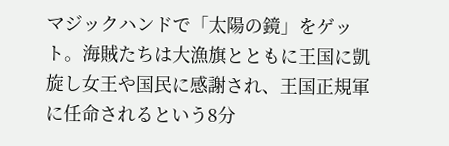マジックハンドで「太陽の鏡」をゲット。海賊たちは大漁旗とともに王国に凱旋し女王や国民に感謝され、王国正規軍に任命されるという8分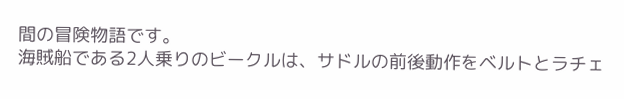間の冒険物語です。
海賊船である2人乗りのビークルは、サドルの前後動作をベルトとラチェ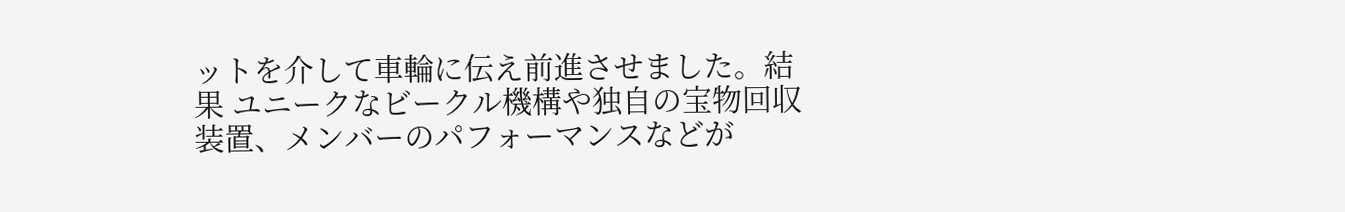ットを介して車輪に伝え前進させました。結果 ユニークなビークル機構や独自の宝物回収装置、メンバーのパフォーマンスなどが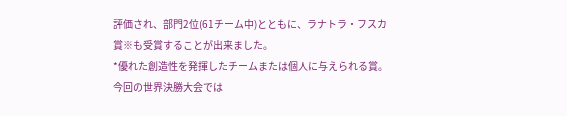評価され、部門2位(61チーム中)とともに、ラナトラ・フスカ賞※も受賞することが出来ました。
*優れた創造性を発揮したチームまたは個人に与えられる賞。今回の世界決勝大会では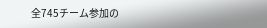全745チーム参加の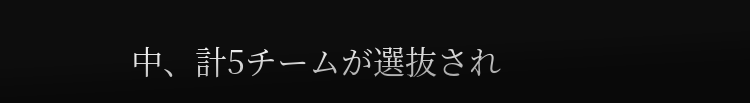中、計5チームが選抜され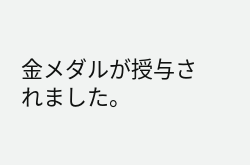金メダルが授与されました。